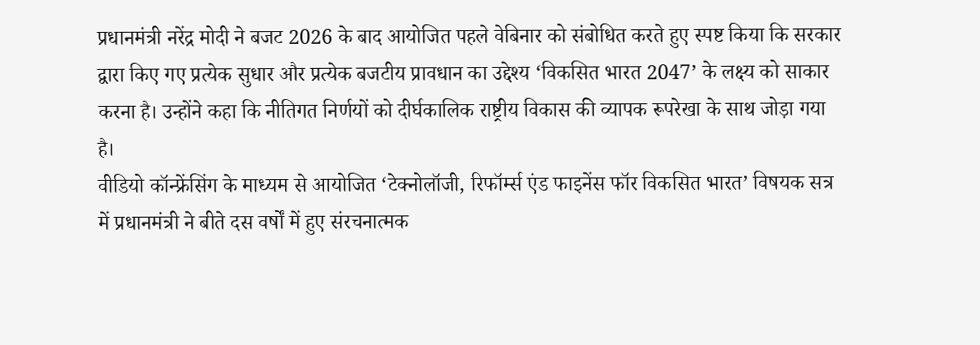प्रधानमंत्री नरेंद्र मोदी ने बजट 2026 के बाद आयोजित पहले वेबिनार को संबोधित करते हुए स्पष्ट किया कि सरकार द्वारा किए गए प्रत्येक सुधार और प्रत्येक बजटीय प्रावधान का उद्देश्य ‘विकसित भारत 2047’ के लक्ष्य को साकार करना है। उन्होंने कहा कि नीतिगत निर्णयों को दीर्घकालिक राष्ट्रीय विकास की व्यापक रूपरेखा के साथ जोड़ा गया है।
वीडियो कॉन्फ्रेंसिंग के माध्यम से आयोजित ‘टेक्नोलॉजी, रिफॉर्म्स एंड फाइनेंस फॉर विकसित भारत’ विषयक सत्र में प्रधानमंत्री ने बीते दस वर्षों में हुए संरचनात्मक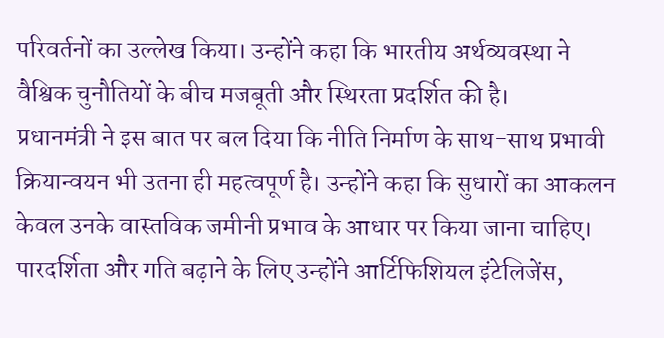परिवर्तनों का उल्लेख किया। उन्होंने कहा कि भारतीय अर्थव्यवस्था ने वैश्विक चुनौतियों के बीच मजबूती और स्थिरता प्रदर्शित की है।
प्रधानमंत्री ने इस बात पर बल दिया कि नीति निर्माण के साथ-साथ प्रभावी क्रियान्वयन भी उतना ही महत्वपूर्ण है। उन्होंने कहा कि सुधारों का आकलन केवल उनके वास्तविक जमीनी प्रभाव के आधार पर किया जाना चाहिए।
पारदर्शिता और गति बढ़ाने के लिए उन्होंने आर्टिफिशियल इंटेलिजेंस,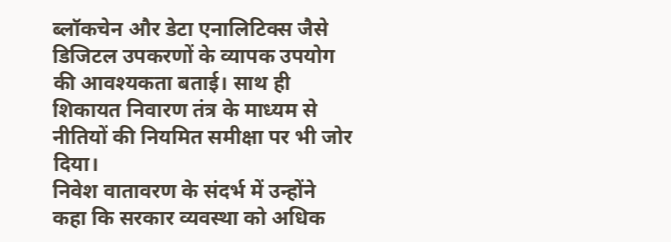ब्लॉकचेन और डेटा एनालिटिक्स जैसे डिजिटल उपकरणों के व्यापक उपयोग की आवश्यकता बताई। साथ ही शिकायत निवारण तंत्र के माध्यम से नीतियों की नियमित समीक्षा पर भी जोर दिया।
निवेश वातावरण के संदर्भ में उन्होंने कहा कि सरकार व्यवस्था को अधिक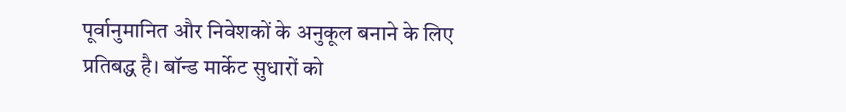पूर्वानुमानित और निवेशकों के अनुकूल बनाने के लिए प्रतिबद्ध है। बॉन्ड मार्केट सुधारों को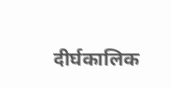दीर्घकालिक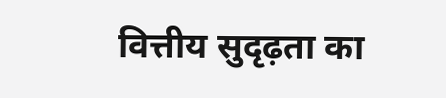वित्तीय सुदृढ़ता का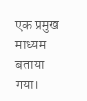एक प्रमुख माध्यम बताया गया।